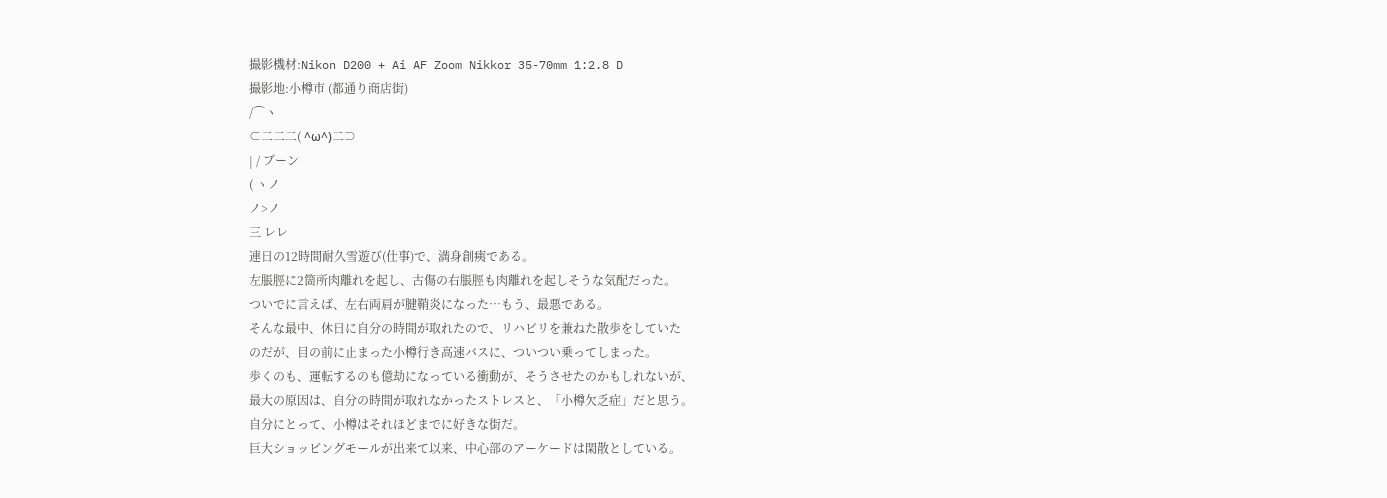撮影機材:Nikon D200 + Ai AF Zoom Nikkor 35-70mm 1:2.8 D
撮影地:小樽市 (都通り商店街)
/⌒ヽ
⊂二二二( ^ω^)二⊃
| / ブーン
( ヽノ
ノ>ノ
三 レレ
連日の12時間耐久雪遊び(仕事)で、満身創痍である。
左脹脛に2箇所肉離れを起し、古傷の右脹脛も肉離れを起しそうな気配だった。
ついでに言えば、左右両肩が腱鞘炎になった…もう、最悪である。
そんな最中、休日に自分の時間が取れたので、リハビリを兼ねた散歩をしていた
のだが、目の前に止まった小樽行き高速バスに、ついつい乗ってしまった。
歩くのも、運転するのも億劫になっている衝動が、そうさせたのかもしれないが、
最大の原因は、自分の時間が取れなかったストレスと、「小樽欠乏症」だと思う。
自分にとって、小樽はそれほどまでに好きな街だ。
巨大ショッピングモールが出来て以来、中心部のアーケードは閑散としている。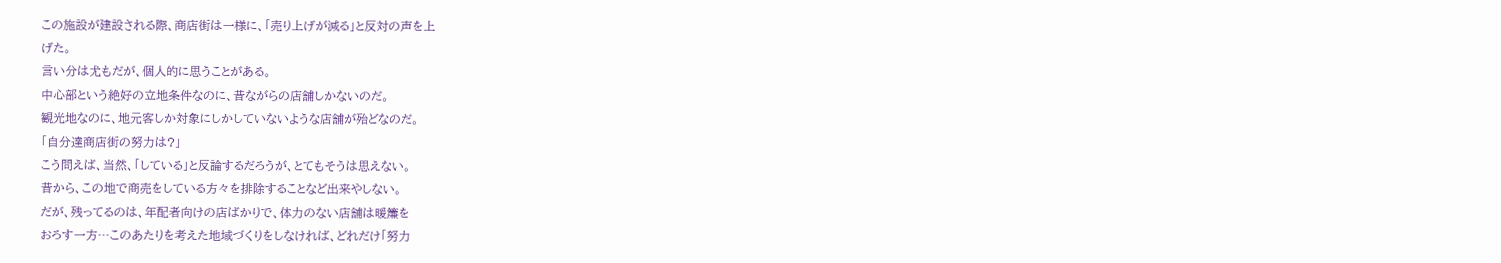この施設が建設される際、商店街は一様に、「売り上げが減る」と反対の声を上
げた。
言い分は尤もだが、個人的に思うことがある。
中心部という絶好の立地条件なのに、昔ながらの店舗しかないのだ。
観光地なのに、地元客しか対象にしかしていないような店舗が殆どなのだ。
「自分達商店街の努力は?」
こう問えば、当然、「している」と反論するだろうが、とてもそうは思えない。
昔から、この地で商売をしている方々を排除することなど出来やしない。
だが、残ってるのは、年配者向けの店ばかりで、体力のない店舗は暖簾を
おろす一方…このあたりを考えた地域づくりをしなければ、どれだけ「努力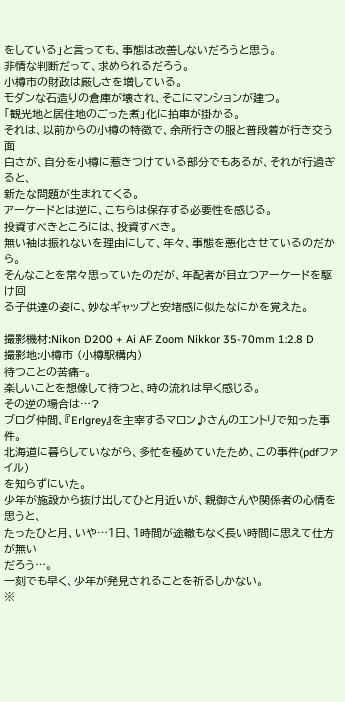をしている」と言っても、事態は改善しないだろうと思う。
非情な判断だって、求められるだろう。
小樽市の財政は厳しさを増している。
モダンな石造りの倉庫が壊され、そこにマンションが建つ。
「観光地と居住地のごった煮」化に拍車が掛かる。
それは、以前からの小樽の特徴で、余所行きの服と普段着が行き交う面
白さが、自分を小樽に惹きつけている部分でもあるが、それが行過ぎると、
新たな問題が生まれてくる。
アーケードとは逆に、こちらは保存する必要性を感じる。
投資すべきところには、投資すべき。
無い袖は振れないを理由にして、年々、事態を悪化させているのだから。
そんなことを常々思っていたのだが、年配者が目立つアーケードを駆け回
る子供達の姿に、妙なギャップと安堵感に似たなにかを覚えた。

撮影機材:Nikon D200 + Ai AF Zoom Nikkor 35-70mm 1:2.8 D
撮影地:小樽市 (小樽駅構内)
待つことの苦痛−。
楽しいことを想像して待つと、時の流れは早く感じる。
その逆の場合は…?
ブログ仲間、『Erlgrey』を主宰するマロン♪さんのエントリで知った事件。
北海道に暮らしていながら、多忙を極めていたため、この事件(pdfファイル)
を知らずにいた。
少年が施設から抜け出してひと月近いが、親御さんや関係者の心情を思うと、
たったひと月、いや…1日、1時間が途轍もなく長い時間に思えて仕方が無い
だろう…。
一刻でも早く、少年が発見されることを祈るしかない。
※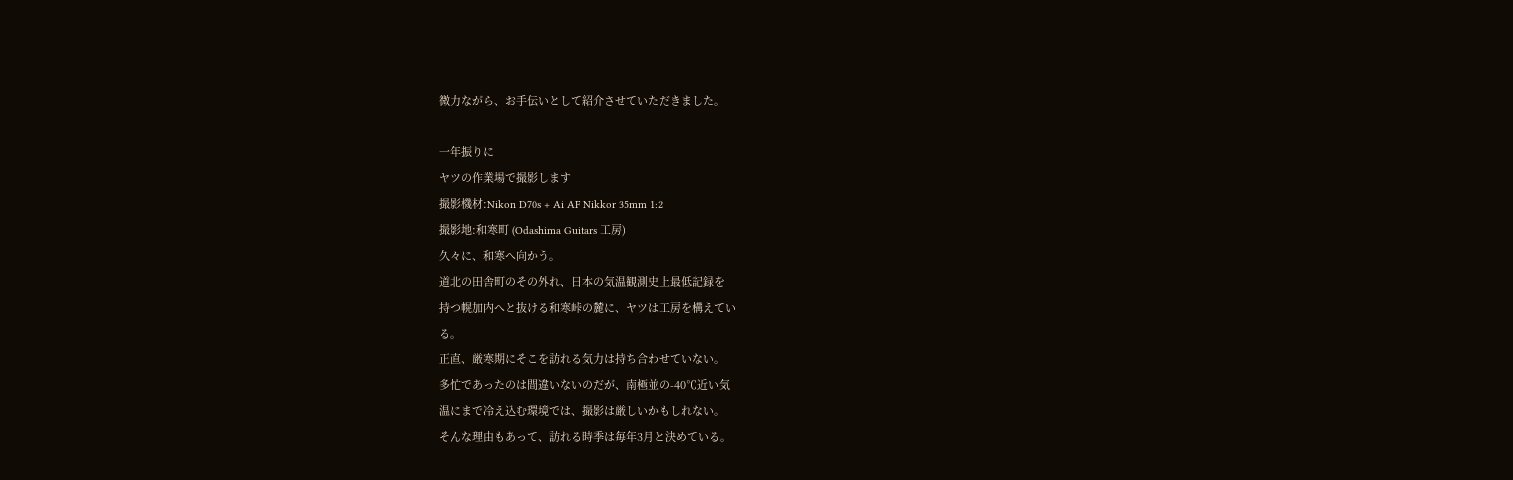微力ながら、お手伝いとして紹介させていただきました。

一年振りに
ヤツの作業場で撮影します
撮影機材:Nikon D70s + Ai AF Nikkor 35mm 1:2
撮影地:和寒町 (Odashima Guitars 工房)
久々に、和寒へ向かう。
道北の田舎町のその外れ、日本の気温観測史上最低記録を
持つ幌加内へと抜ける和寒峠の麓に、ヤツは工房を構えてい
る。
正直、厳寒期にそこを訪れる気力は持ち合わせていない。
多忙であったのは間違いないのだが、南極並の-40℃近い気
温にまで冷え込む環境では、撮影は厳しいかもしれない。
そんな理由もあって、訪れる時季は毎年3月と決めている。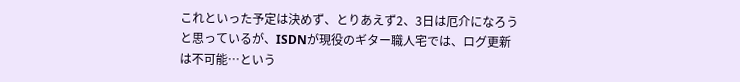これといった予定は決めず、とりあえず2、3日は厄介になろう
と思っているが、ISDNが現役のギター職人宅では、ログ更新
は不可能…という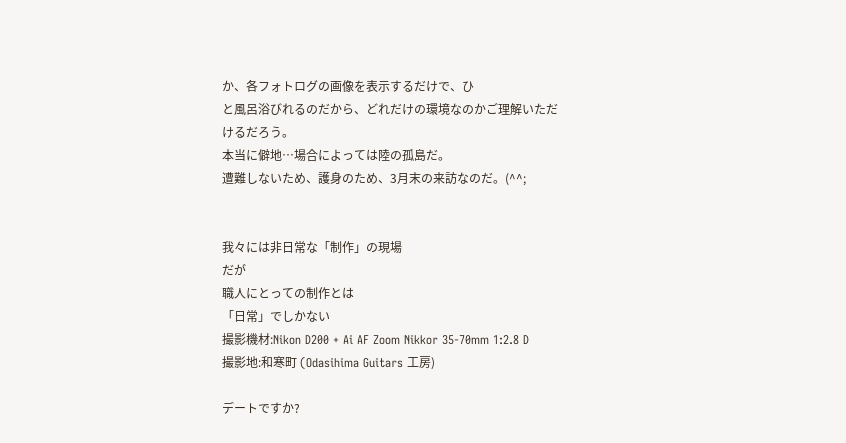か、各フォトログの画像を表示するだけで、ひ
と風呂浴びれるのだから、どれだけの環境なのかご理解いただ
けるだろう。
本当に僻地…場合によっては陸の孤島だ。
遭難しないため、護身のため、3月末の来訪なのだ。(^^;


我々には非日常な「制作」の現場
だが
職人にとっての制作とは
「日常」でしかない
撮影機材:Nikon D200 + Ai AF Zoom Nikkor 35-70mm 1:2.8 D
撮影地:和寒町 (Odasihima Guitars 工房)

デートですか?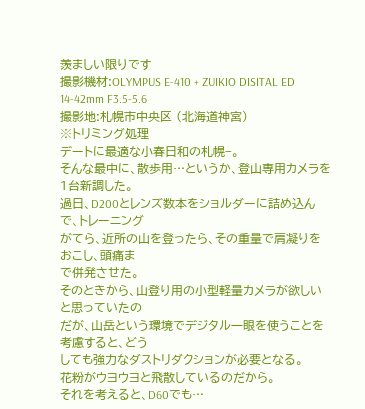羨ましい限りです
撮影機材:OLYMPUS E-410 + ZUIKIO DISITAL ED 14-42mm F3.5-5.6
撮影地:札幌市中央区 (北海道神宮)
※トリミング処理
デートに最適な小春日和の札幌−。
そんな最中に、散歩用…というか、登山専用カメラを1台新調した。
過日、D200とレンズ数本をショルダーに詰め込んで、トレーニング
がてら、近所の山を登ったら、その重量で肩凝りをおこし、頭痛ま
で併発させた。
そのときから、山登り用の小型軽量カメラが欲しいと思っていたの
だが、山岳という環境でデジタル一眼を使うことを考慮すると、どう
しても強力なダストリダクションが必要となる。
花粉がウヨウヨと飛散しているのだから。
それを考えると、D60でも…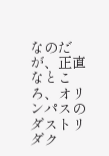なのだが、正直なところ、オリンパスの
ダストリダク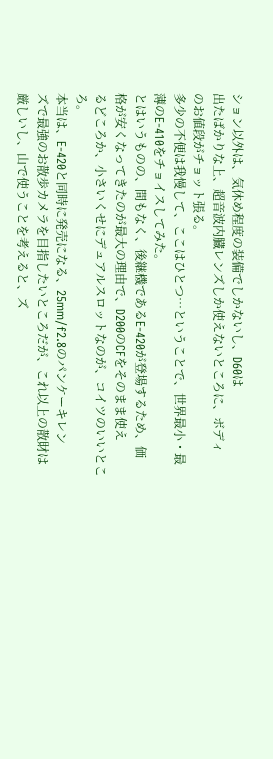ション以外は、気休め程度の装備でしかないし、D60は
出たばかりな上、超音波内臓レンズしか使えないところに、ボディ
のお値段がチョット張る。
多少の不便は我慢して、ここはひとつ…ということで、世界最小・最
薄のE-410をチョイスしてみた。
とはいうものの、間もなく、後継機であるE-420が登場するため、価
格が安くなってきたのが最大の理由で、D200のCFをそのまま使え
るどころか、小さいくせにデュアルスロットなのが、コイツのいいとこ
ろ。
本当は、E-420と同時に発売になる、25mm/f2.8のパンケーキレン
ズで最強のお散歩カメラを目指したいところだが、これ以上の散財は
厳しいし、山で使うことを考えると、ズ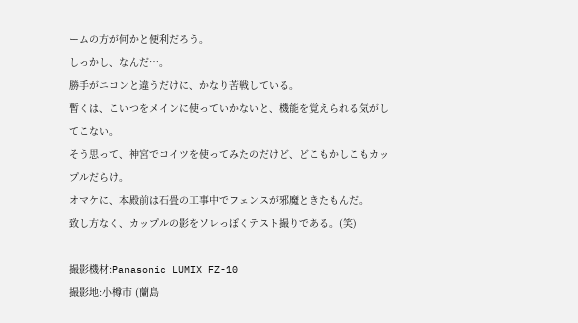ームの方が何かと便利だろう。
しっかし、なんだ…。
勝手がニコンと違うだけに、かなり苦戦している。
暫くは、こいつをメインに使っていかないと、機能を覚えられる気がし
てこない。
そう思って、神宮でコイツを使ってみたのだけど、どこもかしこもカッ
プルだらけ。
オマケに、本殿前は石畳の工事中でフェンスが邪魔ときたもんだ。
致し方なく、カップルの影をソレっぽくテスト撮りである。(笑)

撮影機材:Panasonic LUMIX FZ-10
撮影地:小樽市 (蘭島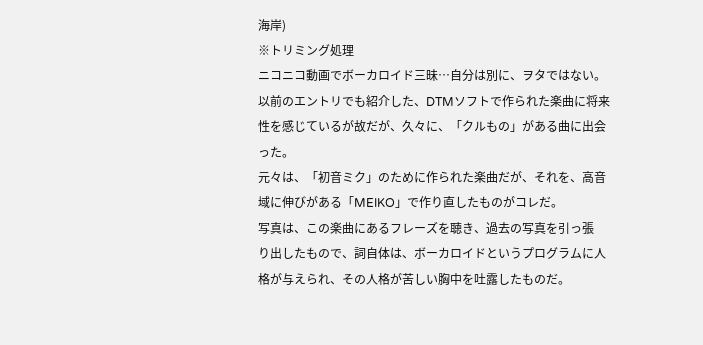海岸)
※トリミング処理
ニコニコ動画でボーカロイド三昧…自分は別に、ヲタではない。
以前のエントリでも紹介した、DTMソフトで作られた楽曲に将来
性を感じているが故だが、久々に、「クルもの」がある曲に出会
った。
元々は、「初音ミク」のために作られた楽曲だが、それを、高音
域に伸びがある「MEIKO」で作り直したものがコレだ。
写真は、この楽曲にあるフレーズを聴き、過去の写真を引っ張
り出したもので、詞自体は、ボーカロイドというプログラムに人
格が与えられ、その人格が苦しい胸中を吐露したものだ。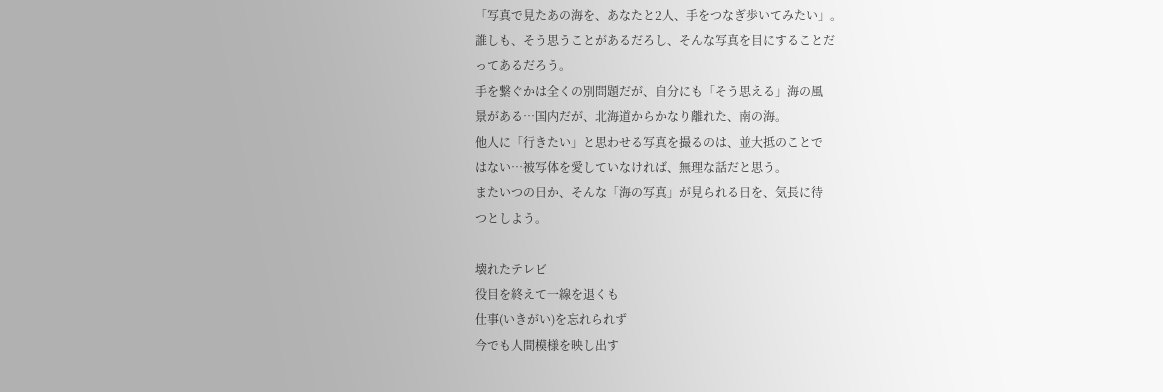「写真で見たあの海を、あなたと2人、手をつなぎ歩いてみたい」。
誰しも、そう思うことがあるだろし、そんな写真を目にすることだ
ってあるだろう。
手を繋ぐかは全くの別問題だが、自分にも「そう思える」海の風
景がある…国内だが、北海道からかなり離れた、南の海。
他人に「行きたい」と思わせる写真を撮るのは、並大抵のことで
はない…被写体を愛していなければ、無理な話だと思う。
またいつの日か、そんな「海の写真」が見られる日を、気長に待
つとしよう。

壊れたテレビ
役目を終えて一線を退くも
仕事(いきがい)を忘れられず
今でも人間模様を映し出す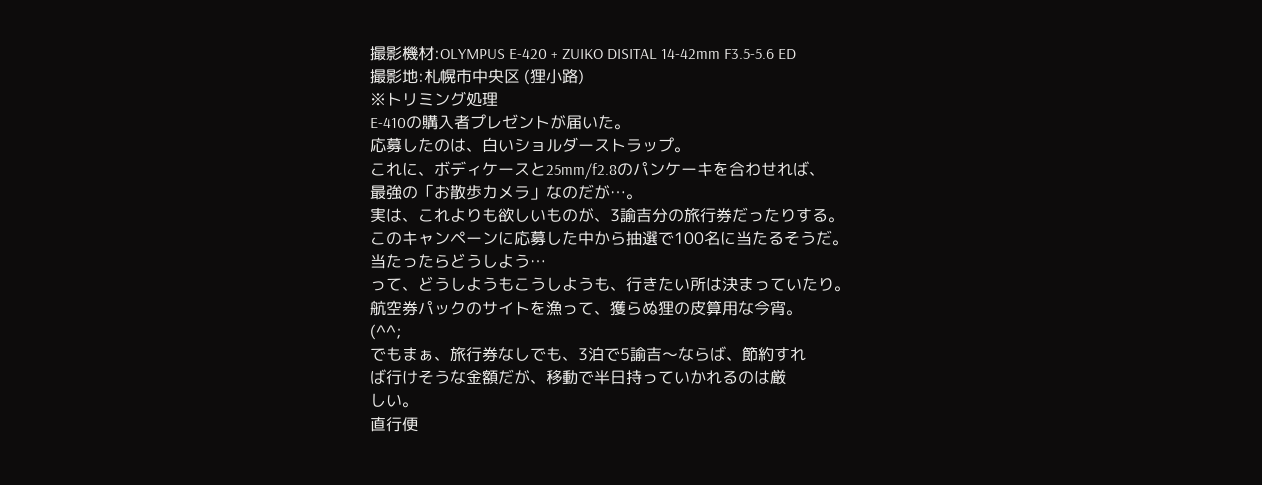撮影機材:OLYMPUS E-420 + ZUIKO DISITAL 14-42mm F3.5-5.6 ED
撮影地:札幌市中央区 (狸小路)
※トリミング処理
E-410の購入者プレゼントが届いた。
応募したのは、白いショルダーストラップ。
これに、ボディケースと25mm/f2.8のパンケーキを合わせれば、
最強の「お散歩カメラ」なのだが…。
実は、これよりも欲しいものが、3諭吉分の旅行券だったりする。
このキャンペーンに応募した中から抽選で100名に当たるそうだ。
当たったらどうしよう…
って、どうしようもこうしようも、行きたい所は決まっていたり。
航空券パックのサイトを漁って、獲らぬ狸の皮算用な今宵。
(^^;
でもまぁ、旅行券なしでも、3泊で5諭吉〜ならば、節約すれ
ば行けそうな金額だが、移動で半日持っていかれるのは厳
しい。
直行便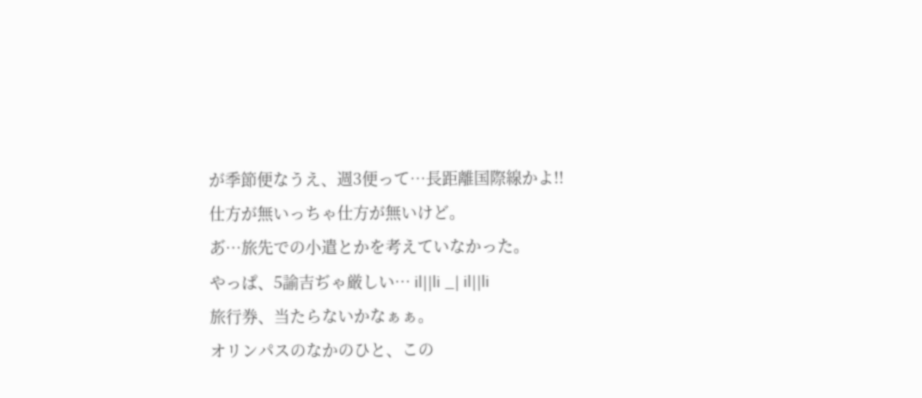が季節便なうえ、週3便って…長距離国際線かよ!!
仕方が無いっちゃ仕方が無いけど。
あ゙…旅先での小遣とかを考えていなかった。
やっぱ、5諭吉ぢゃ厳しい… il||li _| il||li
旅行券、当たらないかなぁぁ。
オリンパスのなかのひと、この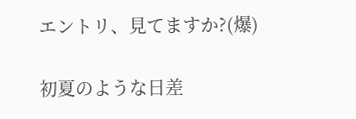エントリ、見てますか?(爆)

初夏のような日差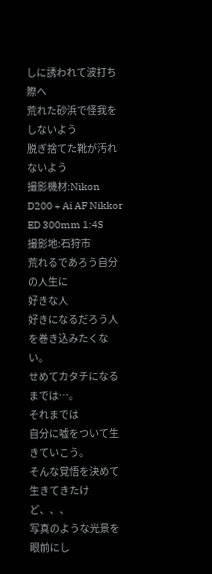しに誘われて波打ち際へ
荒れた砂浜で怪我をしないよう
脱ぎ捨てた靴が汚れないよう
撮影機材:Nikon D200 + Ai AF Nikkor ED 300mm 1:4S
撮影地:石狩市
荒れるであろう自分の人生に
好きな人
好きになるだろう人を巻き込みたくない。
せめてカタチになるまでは…。
それまでは
自分に嘘をついて生きていこう。
そんな覚悟を決めて生きてきたけど、、、
写真のような光景を眼前にし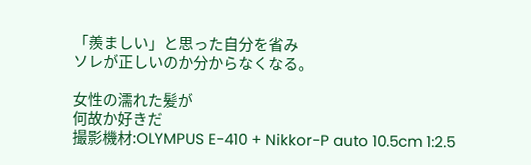「羨ましい」と思った自分を省み
ソレが正しいのか分からなくなる。

女性の濡れた髪が
何故か好きだ
撮影機材:OLYMPUS E-410 + Nikkor-P auto 10.5cm 1:2.5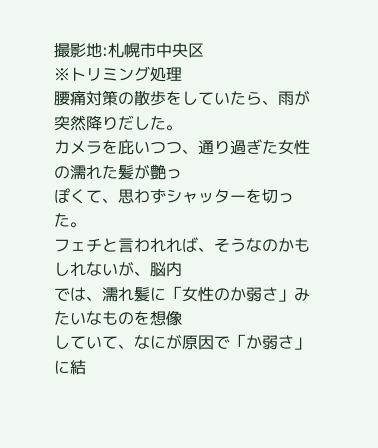撮影地:札幌市中央区
※トリミング処理
腰痛対策の散歩をしていたら、雨が突然降りだした。
カメラを庇いつつ、通り過ぎた女性の濡れた髪が艶っ
ぽくて、思わずシャッターを切った。
フェチと言われれば、そうなのかもしれないが、脳内
では、濡れ髪に「女性のか弱さ」みたいなものを想像
していて、なにが原因で「か弱さ」に結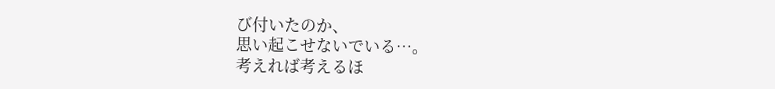び付いたのか、
思い起こせないでいる…。
考えれば考えるほ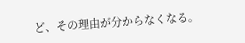ど、その理由が分からなくなる。